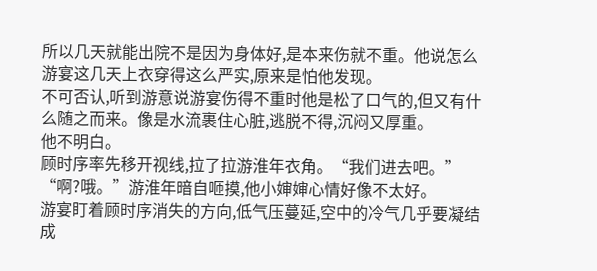所以几天就能出院不是因为身体好,是本来伤就不重。他说怎么游宴这几天上衣穿得这么严实,原来是怕他发现。
不可否认,听到游意说游宴伤得不重时他是松了口气的,但又有什么随之而来。像是水流裹住心脏,逃脱不得,沉闷又厚重。
他不明白。
顾时序率先移开视线,拉了拉游淮年衣角。“我们进去吧。”
“啊?哦。”游淮年暗自咂摸,他小婶婶心情好像不太好。
游宴盯着顾时序消失的方向,低气压蔓延,空中的冷气几乎要凝结成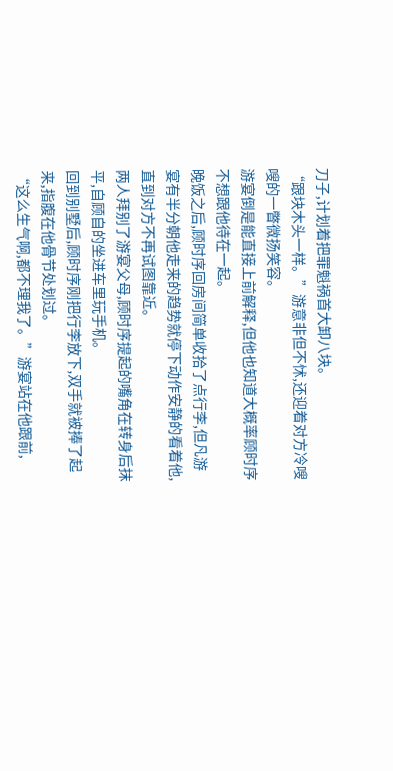刀子,计划着把罪魁祸首大卸八块。
“跟块木头一样。”游意非但不怵,还迎着对方冷嗖嗖的一瞥微扬笑容。
游宴倒是能直接上前解释,但他也知道大概率顾时序不想跟他待在一起。
晚饭之后,顾时序回房间简单收拾了点行李,但凡游宴有半分朝他走来的趋势就停下动作安静的看着他,直到对方不再试图靠近。
两人拜别了游宴父母,顾时序提起的嘴角在转身后抹平,自顾自的坐进车里玩手机。
回到别墅后,顾时序刚把行李放下,双手就被捧了起来,指腹在他骨节处划过。
“这么生气啊,都不理我了。”游宴站在他跟前,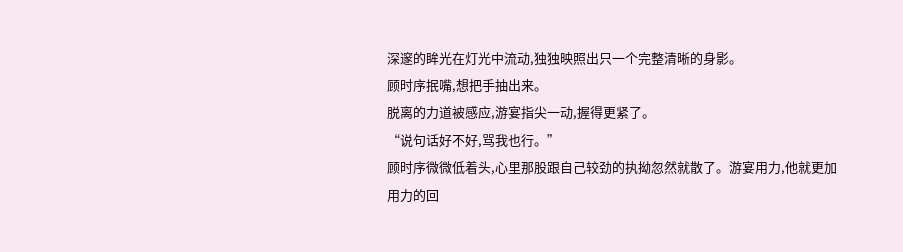深邃的眸光在灯光中流动,独独映照出只一个完整清晰的身影。
顾时序抿嘴,想把手抽出来。
脱离的力道被感应,游宴指尖一动,握得更紧了。
“说句话好不好,骂我也行。”
顾时序微微低着头,心里那股跟自己较劲的执拗忽然就散了。游宴用力,他就更加用力的回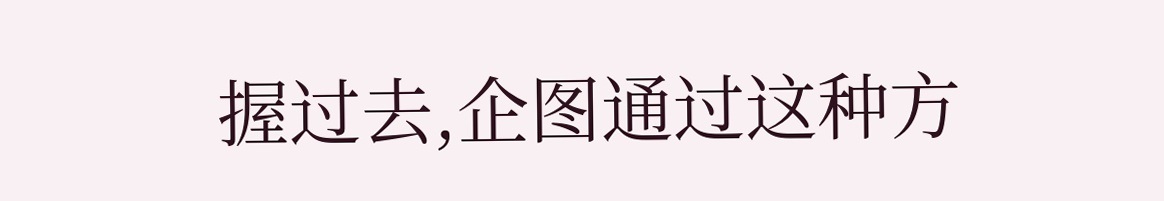握过去,企图通过这种方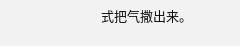式把气撒出来。